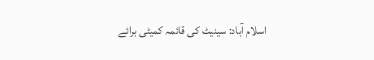اسلام آباد: سینیٹ کی قائمہ کمیٹی برائے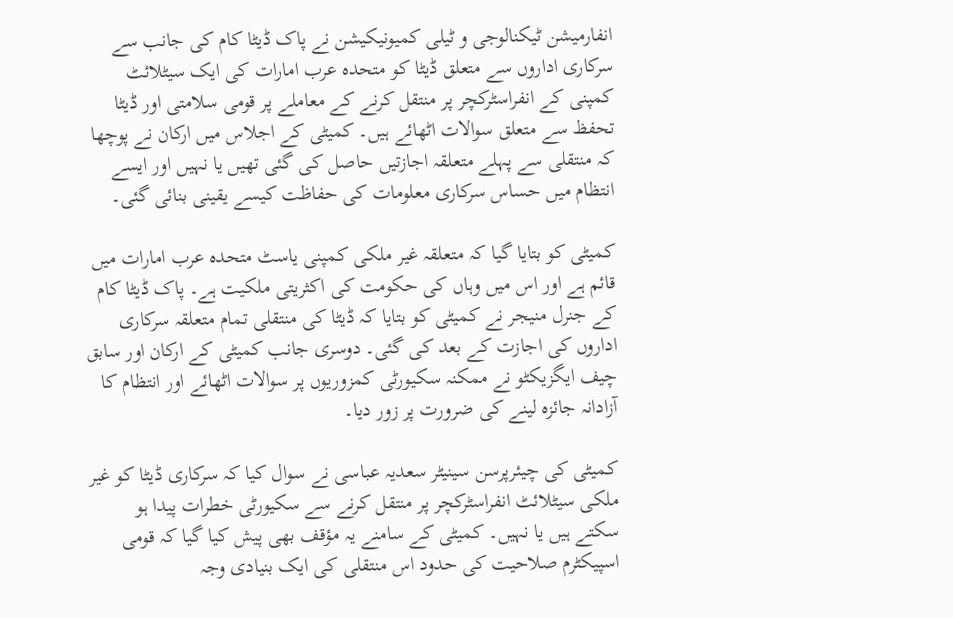انفارمیشن ٹیکنالوجی و ٹیلی کمیونیکیشن نے پاک ڈیٹا کام کی جانب سے سرکاری اداروں سے متعلق ڈیٹا کو متحدہ عرب امارات کی ایک سیٹلائٹ کمپنی کے انفراسٹرکچر پر منتقل کرنے کے معاملے پر قومی سلامتی اور ڈیٹا تحفظ سے متعلق سوالات اٹھائے ہیں۔ کمیٹی کے اجلاس میں ارکان نے پوچھا کہ منتقلی سے پہلے متعلقہ اجازتیں حاصل کی گئی تھیں یا نہیں اور ایسے انتظام میں حساس سرکاری معلومات کی حفاظت کیسے یقینی بنائی گئی۔

کمیٹی کو بتایا گیا کہ متعلقہ غیر ملکی کمپنی یاسٹ متحدہ عرب امارات میں قائم ہے اور اس میں وہاں کی حکومت کی اکثریتی ملکیت ہے۔ پاک ڈیٹا کام کے جنرل منیجر نے کمیٹی کو بتایا کہ ڈیٹا کی منتقلی تمام متعلقہ سرکاری اداروں کی اجازت کے بعد کی گئی۔ دوسری جانب کمیٹی کے ارکان اور سابق چیف ایگزیکٹو نے ممکنہ سکیورٹی کمزوریوں پر سوالات اٹھائے اور انتظام کا آزادانہ جائزہ لینے کی ضرورت پر زور دیا۔

کمیٹی کی چیئرپرسن سینیٹر سعدیہ عباسی نے سوال کیا کہ سرکاری ڈیٹا کو غیر ملکی سیٹلائٹ انفراسٹرکچر پر منتقل کرنے سے سکیورٹی خطرات پیدا ہو سکتے ہیں یا نہیں۔ کمیٹی کے سامنے یہ مؤقف بھی پیش کیا گیا کہ قومی اسپیکٹرم صلاحیت کی حدود اس منتقلی کی ایک بنیادی وجہ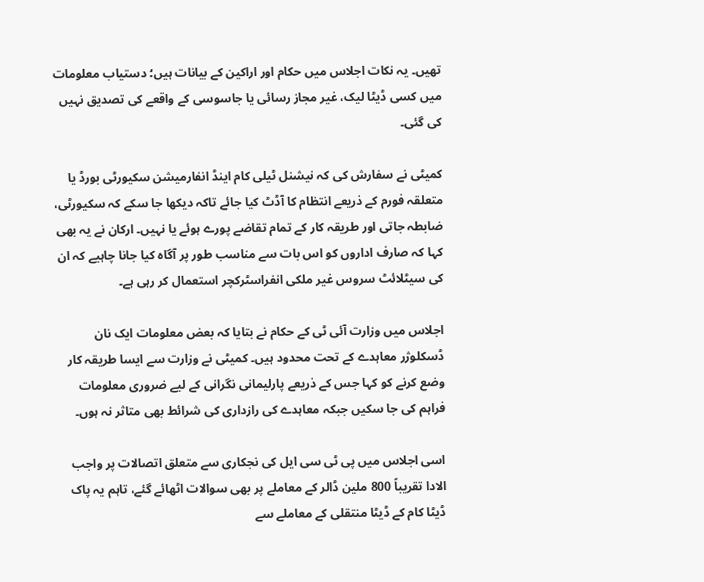تھیں۔ یہ نکات اجلاس میں حکام اور اراکین کے بیانات ہیں؛ دستیاب معلومات میں کسی ڈیٹا لیک، غیر مجاز رسائی یا جاسوسی کے واقعے کی تصدیق نہیں کی گئی۔

کمیٹی نے سفارش کی کہ نیشنل ٹیلی کام اینڈ انفارمیشن سکیورٹی بورڈ یا متعلقہ فورم کے ذریعے انتظام کا آڈٹ کیا جائے تاکہ دیکھا جا سکے کہ سکیورٹی، ضابطہ جاتی اور طریقہ کار کے تمام تقاضے پورے ہوئے یا نہیں۔ ارکان نے یہ بھی کہا کہ صارف اداروں کو اس بات سے مناسب طور پر آگاہ کیا جانا چاہیے کہ ان کی سیٹلائٹ سروس غیر ملکی انفراسٹرکچر استعمال کر رہی ہے۔

اجلاس میں وزارت آئی ٹی کے حکام نے بتایا کہ بعض معلومات ایک نان ڈسکلوژر معاہدے کے تحت محدود ہیں۔ کمیٹی نے وزارت سے ایسا طریقہ کار وضع کرنے کو کہا جس کے ذریعے پارلیمانی نگرانی کے لیے ضروری معلومات فراہم کی جا سکیں جبکہ معاہدے کی رازداری کی شرائط بھی متاثر نہ ہوں۔

اسی اجلاس میں پی ٹی سی ایل کی نجکاری سے متعلق اتصالات پر واجب الادا تقریباً 800 ملین ڈالر کے معاملے پر بھی سوالات اٹھائے گئے، تاہم یہ پاک ڈیٹا کام کے ڈیٹا منتقلی کے معاملے سے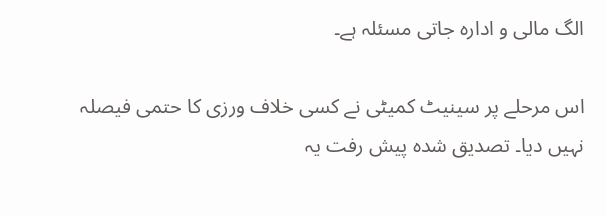الگ مالی و ادارہ جاتی مسئلہ ہے۔

اس مرحلے پر سینیٹ کمیٹی نے کسی خلاف ورزی کا حتمی فیصلہ نہیں دیا۔ تصدیق شدہ پیش رفت یہ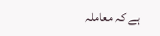ہے کہ معاملہ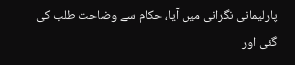پارلیمانی نگرانی میں آیا، حکام سے وضاحت طلب کی گئی اور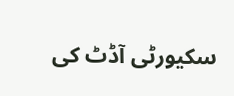سکیورٹی آڈٹ کی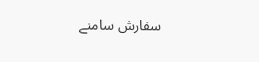سفارش سامنے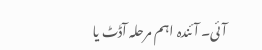آئی۔ آئندہ اہم مرحلہ آڈٹ یا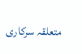متعلقہ سرکاری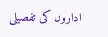اداروں کی تفصیلی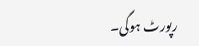رپورٹ ہوگی۔